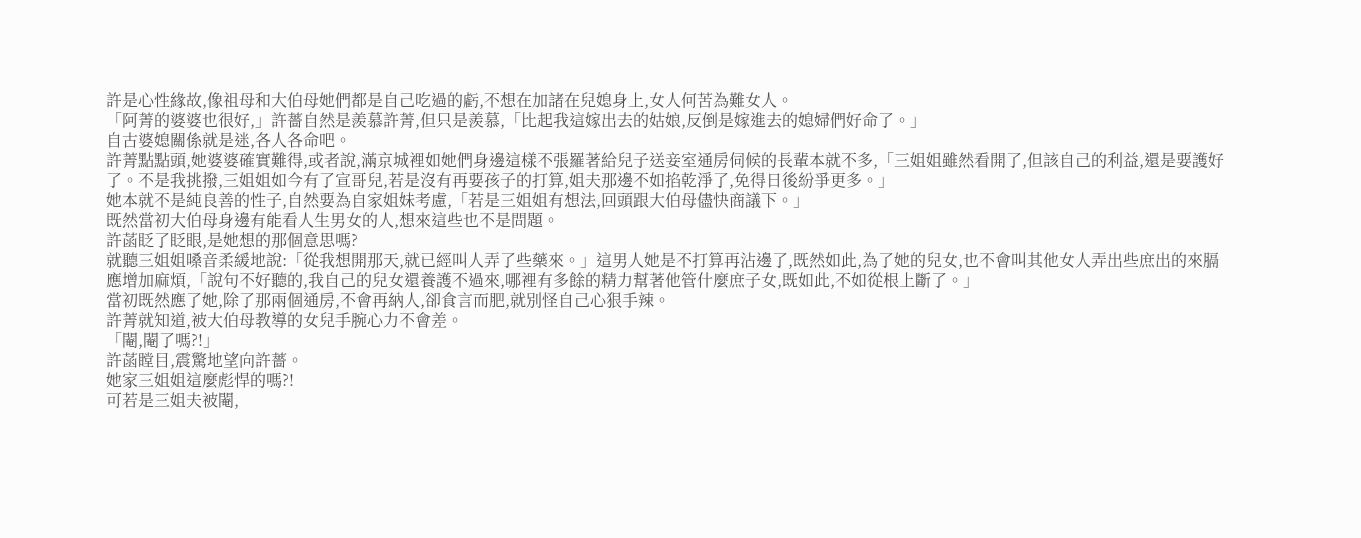許是心性緣故,像祖母和大伯母她們都是自己吃過的虧,不想在加諸在兒媳身上,女人何苦為難女人。
「阿菁的婆婆也很好,」許薔自然是羨慕許菁,但只是羨慕,「比起我這嫁出去的姑娘,反倒是嫁進去的媳婦們好命了。」
自古婆媳關係就是迷,各人各命吧。
許菁點點頭,她婆婆確實難得,或者說,滿京城裡如她們身邊這樣不張羅著給兒子送妾室通房伺候的長輩本就不多,「三姐姐雖然看開了,但該自己的利益,還是要護好了。不是我挑撥,三姐姐如今有了宣哥兒,若是沒有再要孩子的打算,姐夫那邊不如掐乾淨了,免得日後紛爭更多。」
她本就不是純良善的性子,自然要為自家姐妹考慮,「若是三姐姐有想法,回頭跟大伯母儘快商議下。」
既然當初大伯母身邊有能看人生男女的人,想來這些也不是問題。
許菡眨了眨眼,是她想的那個意思嗎?
就聽三姐姐嗓音柔緩地說:「從我想開那天,就已經叫人弄了些藥來。」這男人她是不打算再沾邊了,既然如此,為了她的兒女,也不會叫其他女人弄出些庶出的來膈應增加麻煩,「說句不好聽的,我自己的兒女還養護不過來,哪裡有多餘的精力幫著他管什麼庶子女,既如此,不如從根上斷了。」
當初既然應了她,除了那兩個通房,不會再納人,卻食言而肥,就別怪自己心狠手辣。
許菁就知道,被大伯母教導的女兒手腕心力不會差。
「閹,閹了嗎?!」
許菡瞠目,震驚地望向許薔。
她家三姐姐這麼彪悍的嗎?!
可若是三姐夫被閹,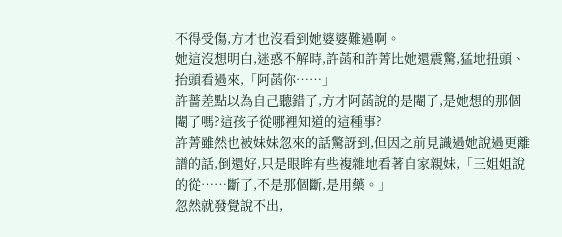不得受傷,方才也沒看到她婆婆難過啊。
她這沒想明白,迷惑不解時,許菡和許菁比她還震驚,猛地扭頭、抬頭看過來,「阿菡你……」
許薔差點以為自己聽錯了,方才阿菡說的是閹了,是她想的那個閹了嗎?這孩子從哪裡知道的這種事?
許菁雖然也被妹妹忽來的話驚訝到,但因之前見識過她說過更離譜的話,倒還好,只是眼眸有些複雜地看著自家親妹,「三姐姐說的從……斷了,不是那個斷,是用藥。」
忽然就發覺說不出,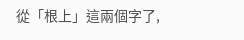從「根上」這兩個字了,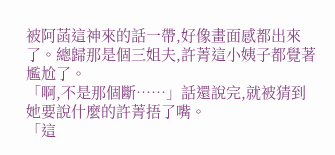被阿菡這神來的話一帶,好像畫面感都出來了。總歸那是個三姐夫,許菁這小姨子都覺著尷尬了。
「啊,不是那個斷……」話還說完,就被猜到她要說什麼的許菁捂了嘴。
「這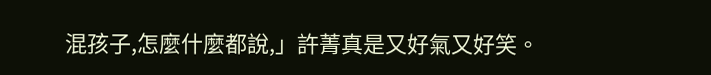混孩子,怎麼什麼都說,」許菁真是又好氣又好笑。